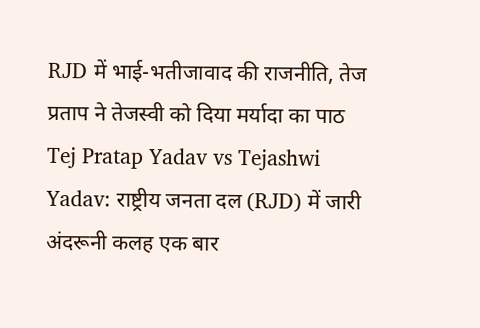RJD में भाई-भतीजावाद की राजनीति, तेज प्रताप ने तेजस्वी को दिया मर्यादा का पाठ
Tej Pratap Yadav vs Tejashwi Yadav: राष्ट्रीय जनता दल (RJD) में जारी अंदरूनी कलह एक बार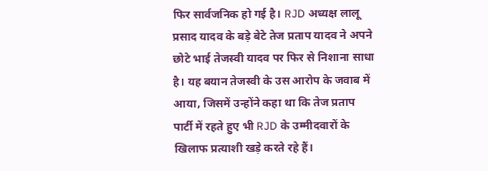फिर सार्वजनिक हो गई है। RJD अध्यक्ष लालू प्रसाद यादव के बड़े बेटे तेज प्रताप यादव ने अपने छोटे भाई तेजस्वी यादव पर फिर से निशाना साधा है। यह बयान तेजस्वी के उस आरोप के जवाब में आया, जिसमें उन्होंने कहा था कि तेज प्रताप पार्टी में रहते हुए भी RJD के उम्मीदवारों के खिलाफ प्रत्याशी खड़े करते रहे हैं।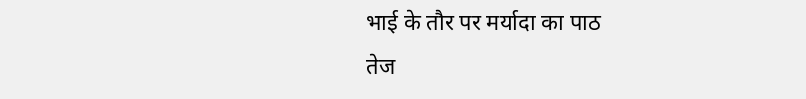भाई के तौर पर मर्यादा का पाठ
तेज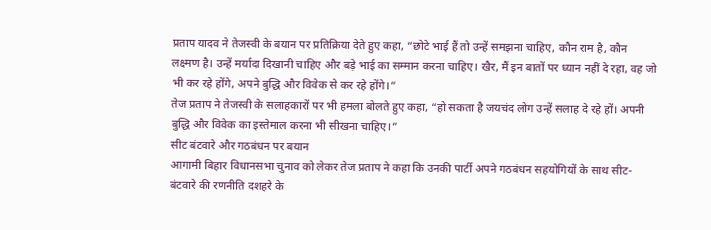प्रताप यादव ने तेजस्वी के बयान पर प्रतिक्रिया देते हुए कहा, “छोटे भाई हैं तो उन्हें समझना चाहिए, कौन राम है, कौन लक्ष्मण है। उन्हें मर्यादा दिखानी चाहिए और बड़े भाई का सम्मान करना चाहिए। खैर, मैं इन बातों पर ध्यान नहीं दे रहा, वह जो भी कर रहे होंगे, अपने बुद्धि और विवेक से कर रहे होंगे।”
तेज प्रताप ने तेजस्वी के सलाहकारों पर भी हमला बोलते हुए कहा, “हो सकता है जयचंद लोग उन्हें सलाह दे रहे हों। अपनी बुद्धि और विवेक का इस्तेमाल करना भी सीखना चाहिए।”
सीट बंटवारे और गठबंधन पर बयान
आगामी बिहार विधानसभा चुनाव को लेकर तेज प्रताप ने कहा कि उनकी पार्टी अपने गठबंधन सहयोगियों के साथ सीट-बंटवारे की रणनीति दशहरे के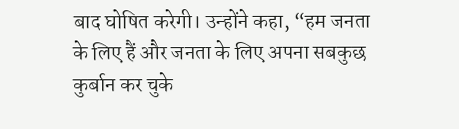बाद घोषित करेगी। उन्होंने कहा, “हम जनता के लिए हैं और जनता के लिए अपना सबकुछ कुर्बान कर चुके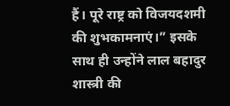हैं। पूरे राष्ट्र को विजयदशमी की शुभकामनाएं।” इसके साथ ही उन्होंने लाल बहादुर शास्त्री की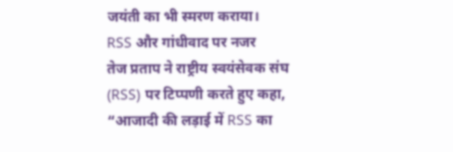जयंती का भी स्मरण कराया।
RSS और गांधीवाद पर नजर
तेज प्रताप ने राष्ट्रीय स्वयंसेवक संघ (RSS) पर टिप्पणी करते हुए कहा, “आजादी की लड़ाई में RSS का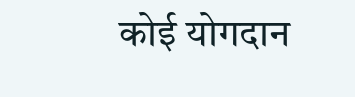कोई योगदान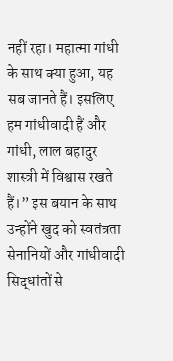नहीं रहा। महात्मा गांधी के साथ क्या हुआ, यह सब जानते हैं। इसलिए हम गांधीवादी हैं और गांधी, लाल बहादुर शास्त्री में विश्वास रखते हैं।” इस बयान के साथ उन्होंने खुद को स्वतंत्रता सेनानियों और गांधीवादी सिद्धांतों से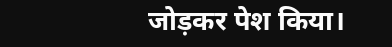जोड़कर पेश किया।